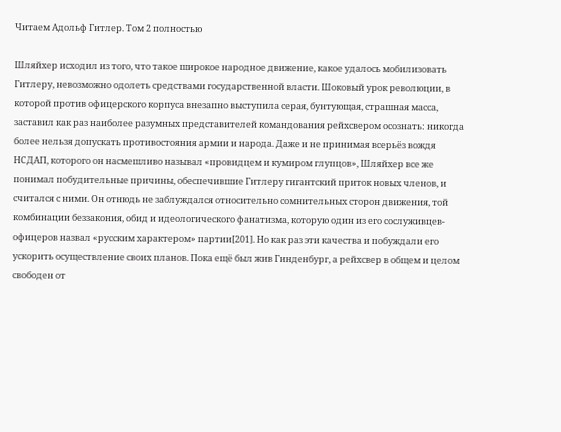Читаем Адольф Гитлер. Том 2 полностью

Шляйхер исходил из того, что такое широкое народное движение, какое удалось мобилизовать Гитлеру, невозможно одолеть средствами государственной власти. Шоковый урок революции, в которой против офицерского корпуса внезапно выступила серая, бунтующая, страшная масса, заставил как раз наиболее разумных представителей командования рейхсвером осознать: никогда более нельзя допускать противостояния армии и народа. Даже и не принимая всерьёз вождя НСДАП, которого он насмешливо называл «провидцем и кумиром глупцов», Шляйхер все же понимал побудительные причины, обеспечившие Гитлеру гигантский приток новых членов, и считался с ними. Он отнюдь не заблуждался относительно сомнительных сторон движения, той комбинации беззакония, обид и идеологического фанатизма, которую один из его сослуживцев-офицеров назвал «русским характером» партии[201]. Но как раз эти качества и побуждали его ускорить осуществление своих планов. Пока ещё был жив Гинденбург, а рейхсвер в общем и целом свободен от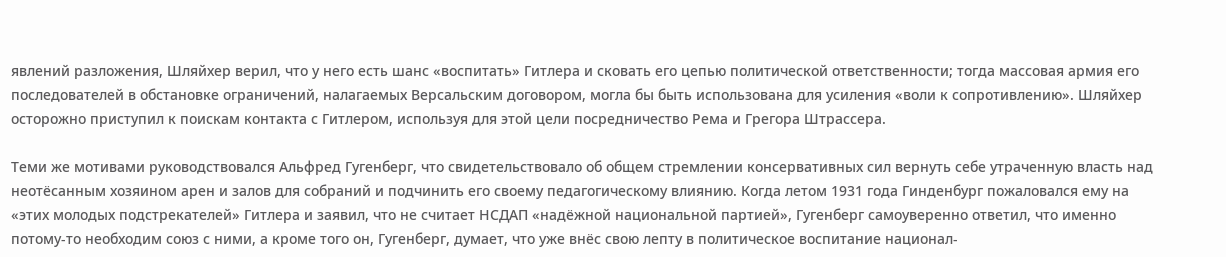явлений разложения, Шляйхер верил, что у него есть шанс «воспитать» Гитлера и сковать его цепью политической ответственности; тогда массовая армия его последователей в обстановке ограничений, налагаемых Версальским договором, могла бы быть использована для усиления «воли к сопротивлению». Шляйхер осторожно приступил к поискам контакта с Гитлером, используя для этой цели посредничество Рема и Грегора Штрассера.

Теми же мотивами руководствовался Альфред Гугенберг, что свидетельствовало об общем стремлении консервативных сил вернуть себе утраченную власть над неотёсанным хозяином арен и залов для собраний и подчинить его своему педагогическому влиянию. Когда летом 1931 года Гинденбург пожаловался ему на «этих молодых подстрекателей» Гитлера и заявил, что не считает НСДАП «надёжной национальной партией», Гугенберг самоуверенно ответил, что именно потому-то необходим союз с ними, а кроме того он, Гугенберг, думает, что уже внёс свою лепту в политическое воспитание национал-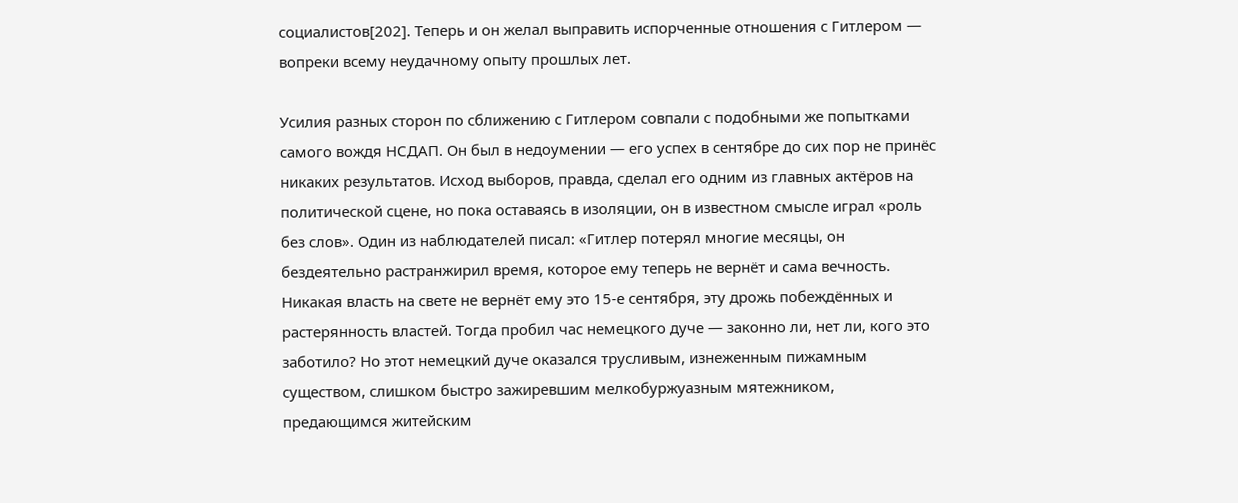социалистов[202]. Теперь и он желал выправить испорченные отношения с Гитлером — вопреки всему неудачному опыту прошлых лет.

Усилия разных сторон по сближению с Гитлером совпали с подобными же попытками самого вождя НСДАП. Он был в недоумении — его успех в сентябре до сих пор не принёс никаких результатов. Исход выборов, правда, сделал его одним из главных актёров на политической сцене, но пока оставаясь в изоляции, он в известном смысле играл «роль без слов». Один из наблюдателей писал: «Гитлер потерял многие месяцы, он бездеятельно растранжирил время, которое ему теперь не вернёт и сама вечность. Никакая власть на свете не вернёт ему это 15-е сентября, эту дрожь побеждённых и растерянность властей. Тогда пробил час немецкого дуче — законно ли, нет ли, кого это заботило? Но этот немецкий дуче оказался трусливым, изнеженным пижамным существом, слишком быстро зажиревшим мелкобуржуазным мятежником, предающимся житейским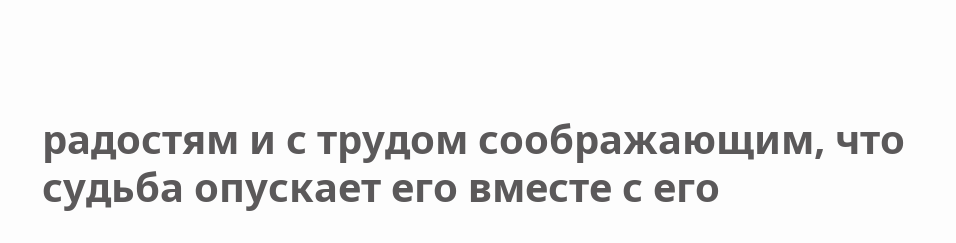радостям и с трудом соображающим, что судьба опускает его вместе с его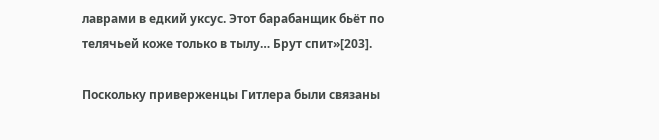лаврами в едкий уксус. Этот барабанщик бьёт по телячьей коже только в тылу… Брут спит»[203].

Поскольку приверженцы Гитлера были связаны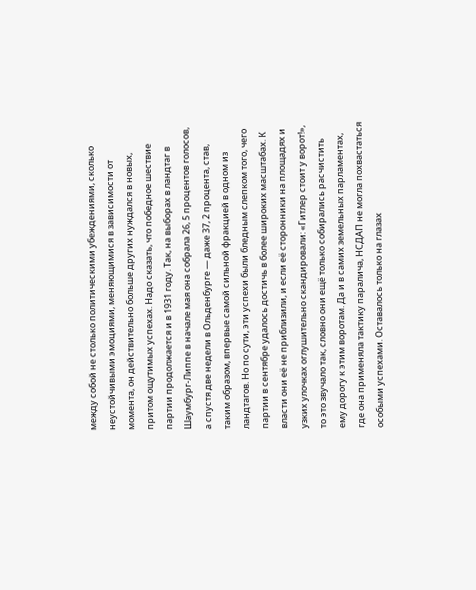между собой не столько политическими убеждениями, сколько неустойчивыми эмоциями, меняющимися в зависимости от момента, он действительно больше других нуждался в новых, притом ощутимых успехах. Надо сказать, что победное шествие партии продолжается и в 1931 году. Так, на выборах в ландтаг в Шаумбург-Липпе в начале мая она собрала 26, 5 процентов голосов, а спустя две недели в Ольденбурге — даже 37, 2 процента, став, таким образом, впервые самой сильной фракцией в одном из ландтагов. Но по сути, эти успехи были бледным слепком того, чего партии в сентябре удалось достичь в более широких масштабах. К власти они её не приблизили, и если её сторонники на площадях и узких улочках оглушительно скандировали: «Гитлер стоит у ворот!», то это звучало так, словно они ещё только собирались расчистить ему дорогу к этим воротам. Да и в самих земельных парламентах, где она применяла тактику паралича, НСДАП не могла похвастаться особыми успехами. Оставалось только на глазах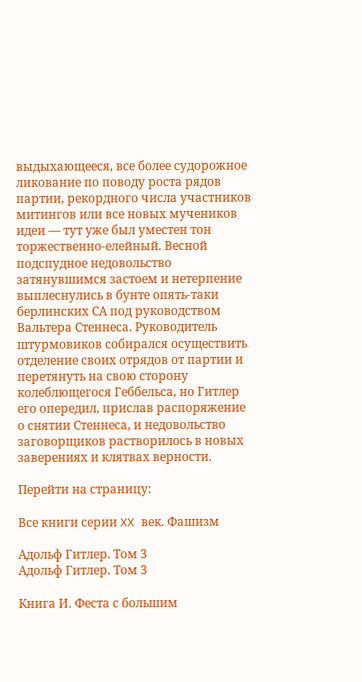выдыхающееся, все более судорожное ликование по поводу роста рядов партии, рекордного числа участников митингов или все новых мучеников идеи — тут уже был уместен тон торжественно-елейный. Весной подспудное недовольство затянувшимся застоем и нетерпение выплеснулись в бунте опять-таки берлинских СА под руководством Вальтера Стеннеса. Руководитель штурмовиков собирался осуществить отделение своих отрядов от партии и перетянуть на свою сторону колеблющегося Геббельса, но Гитлер его опередил, прислав распоряжение о снятии Стеннеса, и недовольство заговорщиков растворилось в новых заверениях и клятвах верности.

Перейти на страницу:

Все книги серии XX век. Фашизм

Адольф Гитлер. Том 3
Адольф Гитлер. Том 3

Книга И. Феста с большим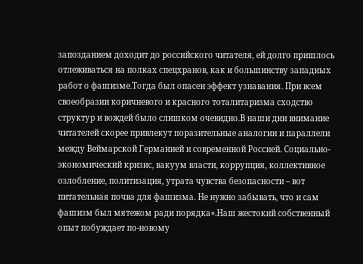запозданием доходит до российского читателя, ей долго пришлось отлеживаться на полках спецхранов, как и большинству западных работ о фашизме.Тогда был опасен эффект узнавания. При всем своеобразии коричневого и красного тоталитаризма сходство структур и вождей было слишком очевидно.В наши дни внимание читателей скорее привлекут поразительные аналогии и параллели между Веймарской Германией и современной Россией. Социально-экономический кризис, вакуум власти, коррупция, коллективное озлобление, политизация, утрата чувства безопасности – вот питательная почва для фашизма. Не нужно забывать, что и сам фашизм был мятежом ради порядка».Наш жестокий собственный опыт побуждает по-новому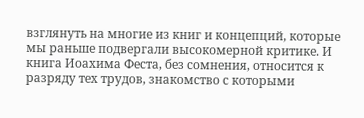взглянуть на многие из книг и концепций, которые мы раньше подвергали высокомерной критике. И книга Иоахима Феста, без сомнения, относится к разряду тех трудов, знакомство с которыми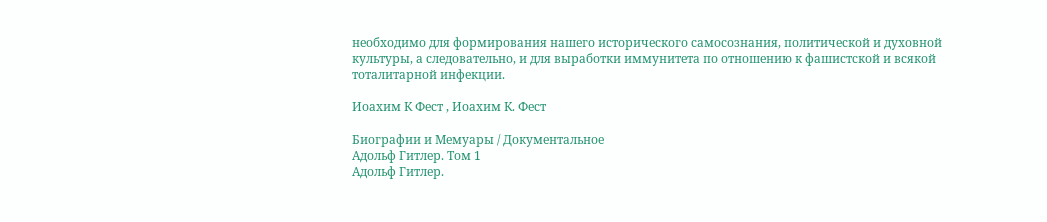необходимо для формирования нашего исторического самосознания, политической и духовной культуры, а следовательно, и для выработки иммунитета по отношению к фашистской и всякой тоталитарной инфекции.

Иоахим К Фест , Иоахим К. Фест

Биографии и Мемуары / Документальное
Адольф Гитлер. Том 1
Адольф Гитлер.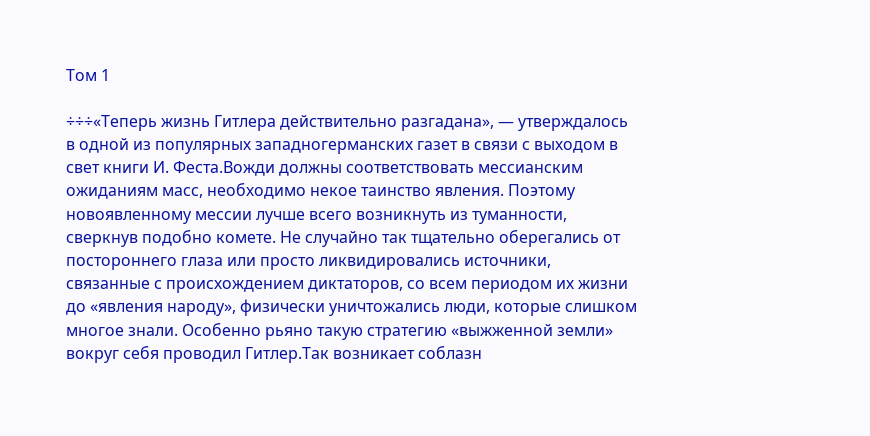Том 1

÷÷÷«Теперь жизнь Гитлера действительно разгадана», — утверждалось в одной из популярных западногерманских газет в связи с выходом в свет книги И. Феста.Вожди должны соответствовать мессианским ожиданиям масс, необходимо некое таинство явления. Поэтому новоявленному мессии лучше всего возникнуть из туманности, сверкнув подобно комете. Не случайно так тщательно оберегались от постороннего глаза или просто ликвидировались источники, связанные с происхождением диктаторов, со всем периодом их жизни до «явления народу», физически уничтожались люди, которые слишком многое знали. Особенно рьяно такую стратегию «выжженной земли» вокруг себя проводил Гитлер.Так возникает соблазн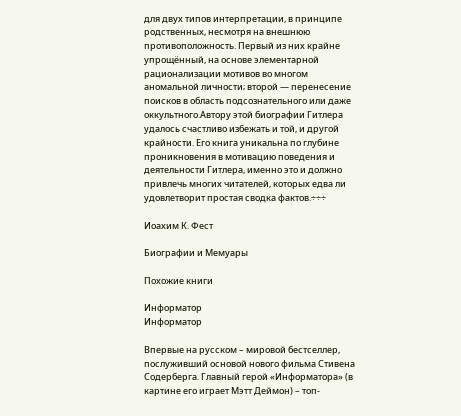для двух типов интерпретации, в принципе родственных, несмотря на внешнюю противоположность. Первый из них крайне упрощённый, на основе элементарной рационализации мотивов во многом аномальной личности; второй — перенесение поисков в область подсознательного или даже оккультного.Автору этой биографии Гитлера удалось счастливо избежать и той, и другой крайности. Его книга уникальна по глубине проникновения в мотивацию поведения и деятельности Гитлера, именно это и должно привлечь многих читателей, которых едва ли удовлетворит простая сводка фактов.÷÷÷

Иоахим К. Фест

Биографии и Мемуары

Похожие книги

Информатор
Информатор

Впервые на русском – мировой бестселлер, послуживший основой нового фильма Стивена Содерберга. Главный герой «Информатора» (в картине его играет Мэтт Деймон) – топ-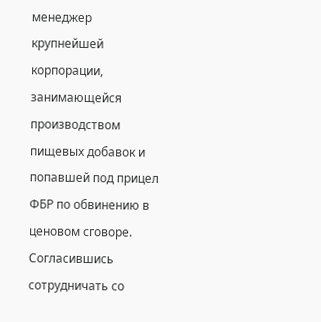менеджер крупнейшей корпорации, занимающейся производством пищевых добавок и попавшей под прицел ФБР по обвинению в ценовом сговоре. Согласившись сотрудничать со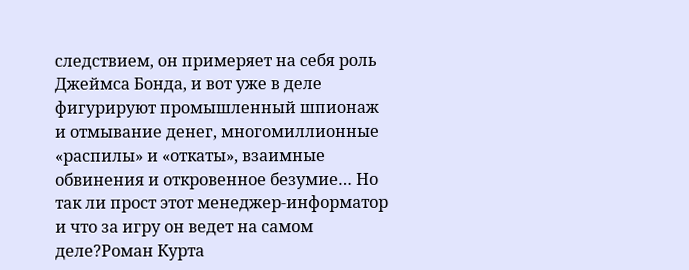следствием, он примеряет на себя роль Джеймса Бонда, и вот уже в деле фигурируют промышленный шпионаж и отмывание денег, многомиллионные «распилы» и «откаты», взаимные обвинения и откровенное безумие… Но так ли прост этот менеджер-информатор и что за игру он ведет на самом деле?Роман Курта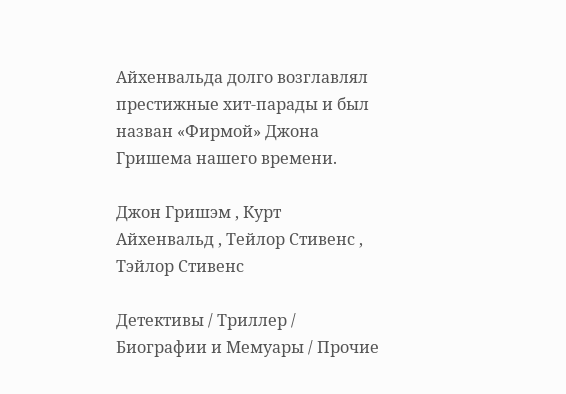Айхенвальда долго возглавлял престижные хит-парады и был назван «Фирмой» Джона Гришема нашего времени.

Джон Гришэм , Курт Айхенвальд , Тейлор Стивенс , Тэйлор Стивенс

Детективы / Триллер / Биографии и Мемуары / Прочие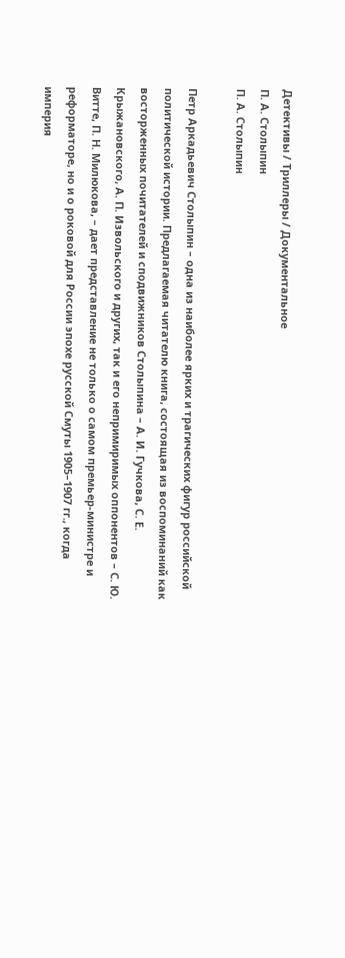Детективы / Триллеры / Документальное
П. А. Столыпин
П. А. Столыпин

Петр Аркадьевич Столыпин – одна из наиболее ярких и трагических фигур российской политической истории. Предлагаемая читателю книга, состоящая из воспоминаний как восторженных почитателей и сподвижников Столыпина – А. И. Гучкова, С. Е. Крыжановского, А. П. Извольского и других, так и его непримиримых оппонентов – С. Ю. Витте, П. Н. Милюкова, – дает представление не только о самом премьер-министре и реформаторе, но и о роковой для России эпохе русской Смуты 1905–1907 гг., когда империя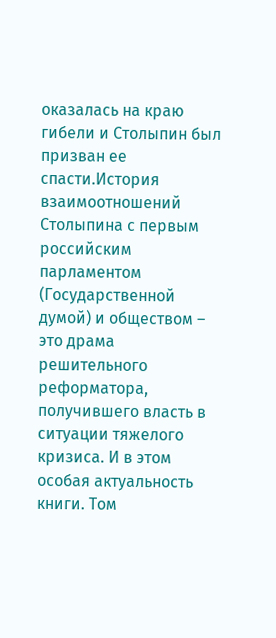оказалась на краю гибели и Столыпин был призван ее спасти.История взаимоотношений Столыпина с первым российским парламентом (Государственной думой) и обществом – это драма решительного реформатора, получившего власть в ситуации тяжелого кризиса. И в этом особая актуальность книги. Том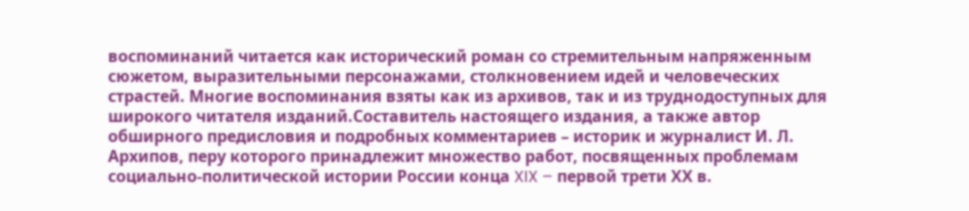воспоминаний читается как исторический роман со стремительным напряженным сюжетом, выразительными персонажами, столкновением идей и человеческих страстей. Многие воспоминания взяты как из архивов, так и из труднодоступных для широкого читателя изданий.Составитель настоящего издания, а также автор обширного предисловия и подробных комментариев – историк и журналист И. Л. Архипов, перу которого принадлежит множество работ, посвященных проблемам социально-политической истории России конца XIX – первой трети ХХ в.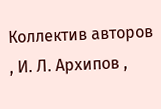Коллектив авторов , И. Л. Архипов ,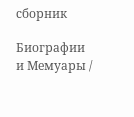сборник

Биографии и Мемуары /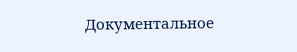Документальное